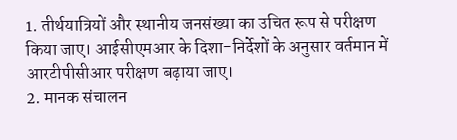1. तीर्थयात्रियों और स्थानीय जनसंख्या का उचित रूप से परीक्षण किया जाए। आईसीएमआर के दिशा-निर्देशों के अनुसार वर्तमान में आरटीपीसीआर परीक्षण बढ़ाया जाए।
2. मानक संचालन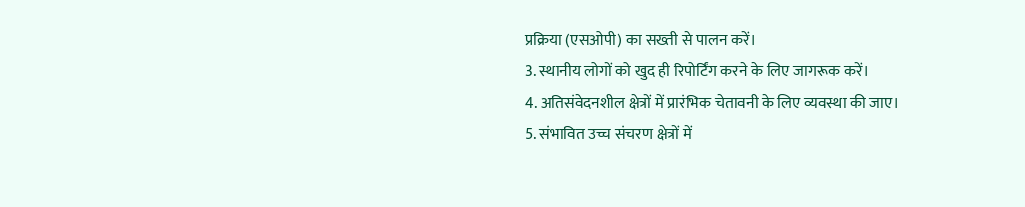प्रक्रिया (एसओपी) का सख्ती से पालन करें।
3. स्थानीय लोगों को खुद ही रिपोर्टिंग करने के लिए जागरूक करें।
4. अतिसंवेदनशील क्षेत्रों में प्रारंभिक चेतावनी के लिए व्यवस्था की जाए।
5. संभावित उच्च संचरण क्षेत्रों में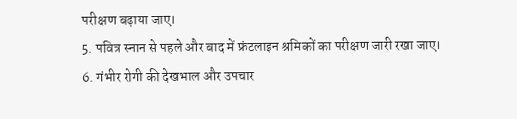परीक्षण बढ़ाया जाए।
5. पवित्र स्नान से पहले और बाद में फ्रंटलाइन श्रमिकों का परीक्षण जारी रखा जाए।
6. गंभीर रोगी की देखभाल और उपचार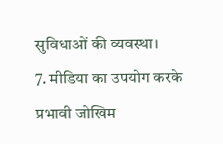सुविधाओं की व्यवस्था।
7. मीडिया का उपयोग करके प्रभावी जोखिम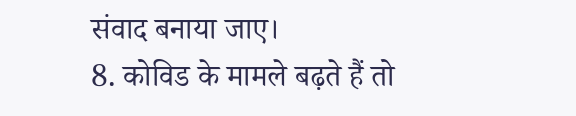संवाद बनाया जाए।
8. कोविड के मामले बढ़ते हैं तो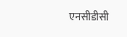एनसीडीसी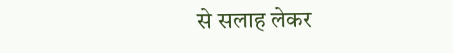से सलाह लेकर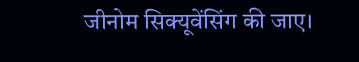जीनोम सिक्यूवेंसिंग की जाए।